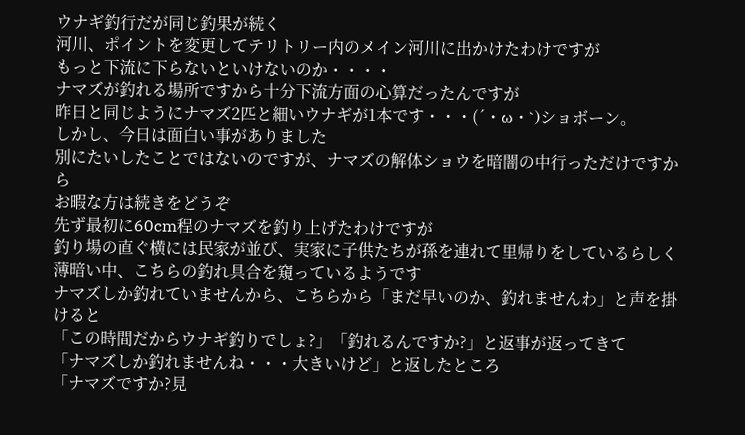ウナギ釣行だが同じ釣果が続く
河川、ポイントを変更してテリトリー内のメイン河川に出かけたわけですが
もっと下流に下らないといけないのか・・・・
ナマズが釣れる場所ですから十分下流方面の心算だったんですが
昨日と同じようにナマズ2匹と細いウナギが1本です・・・(´・ω・`)ショボーン。
しかし、今日は面白い事がありました
別にたいしたことではないのですが、ナマズの解体ショウを暗闇の中行っただけですから
お暇な方は続きをどうぞ
先ず最初に60cm程のナマズを釣り上げたわけですが
釣り場の直ぐ横には民家が並び、実家に子供たちが孫を連れて里帰りをしているらしく
薄暗い中、こちらの釣れ具合を窺っているようです
ナマズしか釣れていませんから、こちらから「まだ早いのか、釣れませんわ」と声を掛けると
「この時間だからウナギ釣りでしょ?」「釣れるんですか?」と返事が返ってきて
「ナマズしか釣れませんね・・・大きいけど」と返したところ
「ナマズですか?見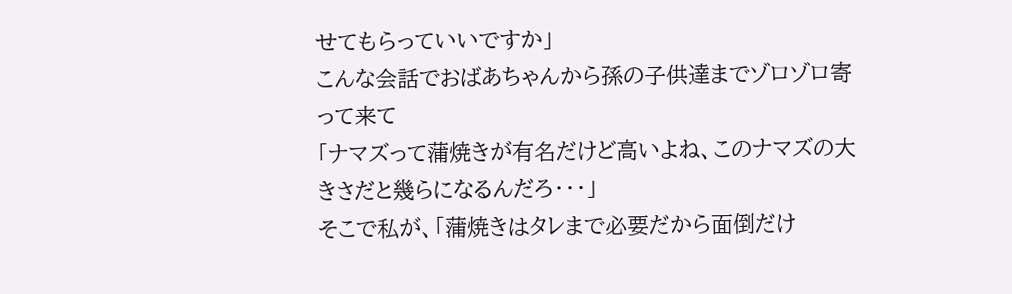せてもらっていいですか」
こんな会話でおばあちゃんから孫の子供達までゾロゾロ寄って来て
「ナマズって蒲焼きが有名だけど高いよね、このナマズの大きさだと幾らになるんだろ・・・」
そこで私が、「蒲焼きはタレまで必要だから面倒だけ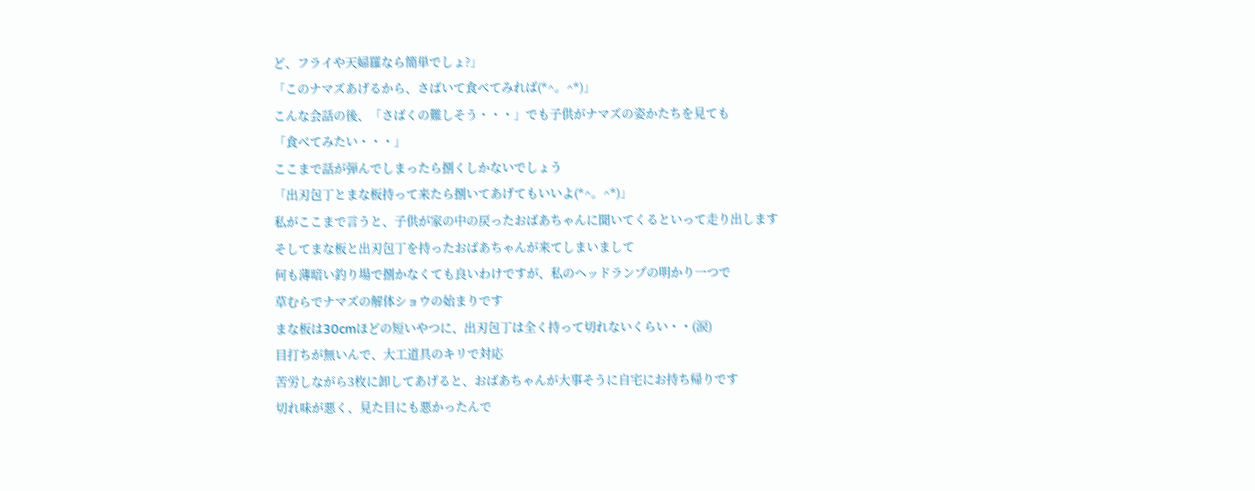ど、フライや天婦羅なら簡単でしょ?」
「このナマズあげるから、さばいて食べてみれば(*^。^*)」
こんな会話の後、「さばくの難しそう・・・」でも子供がナマズの姿かたちを見ても
「食べてみたい・・・」
ここまで話が弾んでしまったら捌くしかないでしょう
「出刃包丁とまな板持って来たら捌いてあげてもいいよ(*^。^*)」
私がここまで言うと、子供が家の中の戻ったおばあちゃんに聞いてくるといって走り出します
そしてまな板と出刃包丁を持ったおばあちゃんが来てしまいまして
何も薄暗い釣り場で捌かなくても良いわけですが、私のヘッドランプの明かり一つで
草むらでナマズの解体ショウの始まりです
まな板は30cmほどの短いやつに、出刃包丁は全く持って切れないくらい・・(涙)
目打ちが無いんで、大工道具のキリで対応
苦労しながら3枚に卸してあげると、おばあちゃんが大事そうに自宅にお持ち帰りです
切れ味が悪く、見た目にも悪かったんで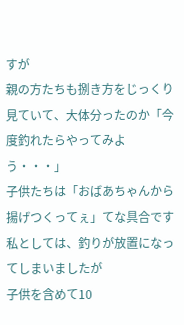すが
親の方たちも捌き方をじっくり見ていて、大体分ったのか「今度釣れたらやってみよう・・・」
子供たちは「おばあちゃんから揚げつくってぇ」てな具合です
私としては、釣りが放置になってしまいましたが
子供を含めて10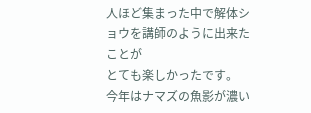人ほど集まった中で解体ショウを講師のように出来たことが
とても楽しかったです。
今年はナマズの魚影が濃い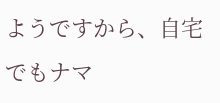ようですから、自宅でもナマ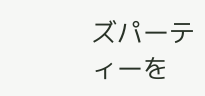ズパーティーを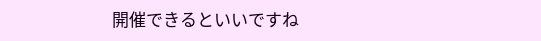開催できるといいですね